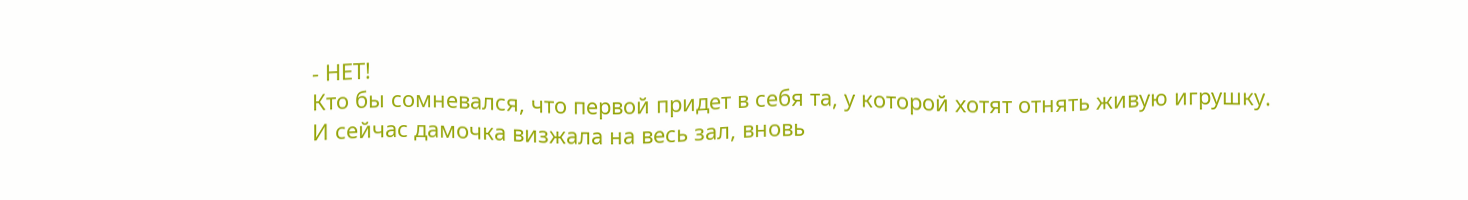- НЕТ!
Кто бы сомневался, что первой придет в себя та, у которой хотят отнять живую игрушку. И сейчас дамочка визжала на весь зал, вновь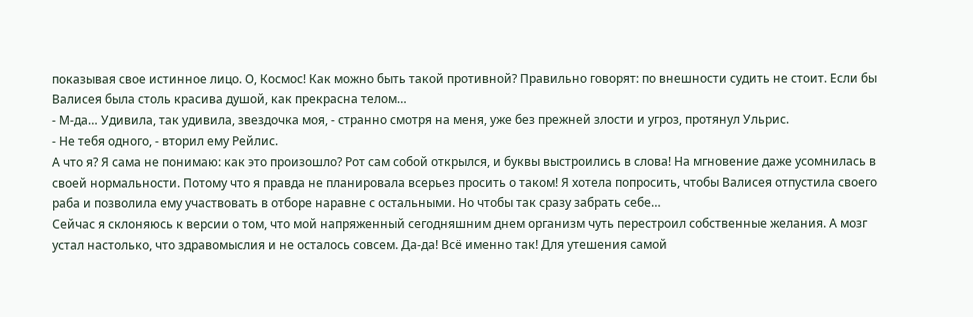показывая свое истинное лицо. О, Космос! Как можно быть такой противной? Правильно говорят: по внешности судить не стоит. Если бы Валисея была столь красива душой, как прекрасна телом…
- М-да… Удивила, так удивила, звездочка моя, - странно смотря на меня, уже без прежней злости и угроз, протянул Ульрис.
- Не тебя одного, - вторил ему Рейлис.
А что я? Я сама не понимаю: как это произошло? Рот сам собой открылся, и буквы выстроились в слова! На мгновение даже усомнилась в своей нормальности. Потому что я правда не планировала всерьез просить о таком! Я хотела попросить, чтобы Валисея отпустила своего раба и позволила ему участвовать в отборе наравне с остальными. Но чтобы так сразу забрать себе…
Сейчас я склоняюсь к версии о том, что мой напряженный сегодняшним днем организм чуть перестроил собственные желания. А мозг устал настолько, что здравомыслия и не осталось совсем. Да-да! Всё именно так! Для утешения самой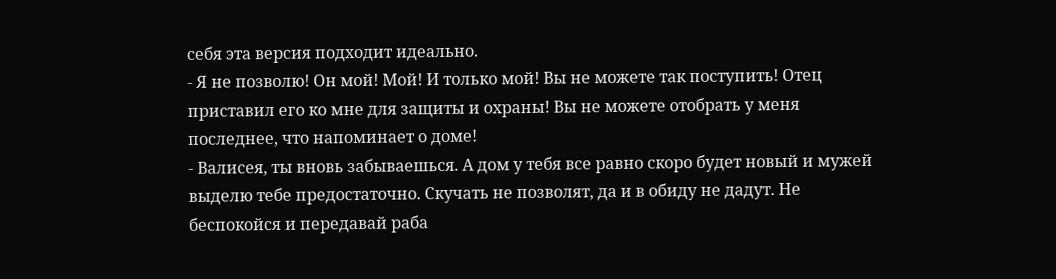себя эта версия подходит идеально.
- Я не позволю! Он мой! Мой! И только мой! Вы не можете так поступить! Отец приставил его ко мне для защиты и охраны! Вы не можете отобрать у меня последнее, что напоминает о доме!
- Валисея, ты вновь забываешься. А дом у тебя все равно скоро будет новый и мужей выделю тебе предостаточно. Скучать не позволят, да и в обиду не дадут. Не беспокойся и передавай раба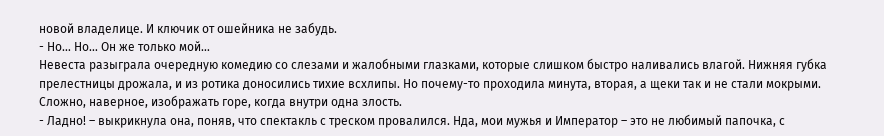новой владелице. И ключик от ошейника не забудь.
- Но… Но… Он же только мой…
Невеста разыграла очередную комедию со слезами и жалобными глазками, которые слишком быстро наливались влагой. Нижняя губка прелестницы дрожала, и из ротика доносились тихие всхлипы. Но почему-то проходила минута, вторая, а щеки так и не стали мокрыми. Сложно, наверное, изображать горе, когда внутри одна злость.
- Ладно! – выкрикнула она, поняв, что спектакль с треском провалился. Нда, мои мужья и Император – это не любимый папочка, с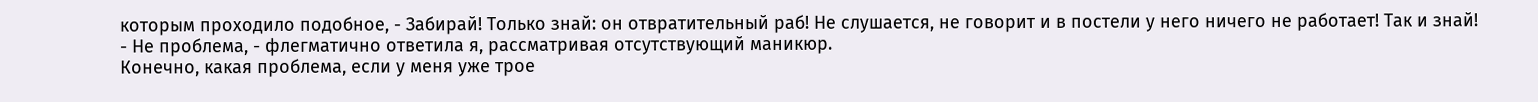которым проходило подобное, - Забирай! Только знай: он отвратительный раб! Не слушается, не говорит и в постели у него ничего не работает! Так и знай!
- Не проблема, - флегматично ответила я, рассматривая отсутствующий маникюр.
Конечно, какая проблема, если у меня уже трое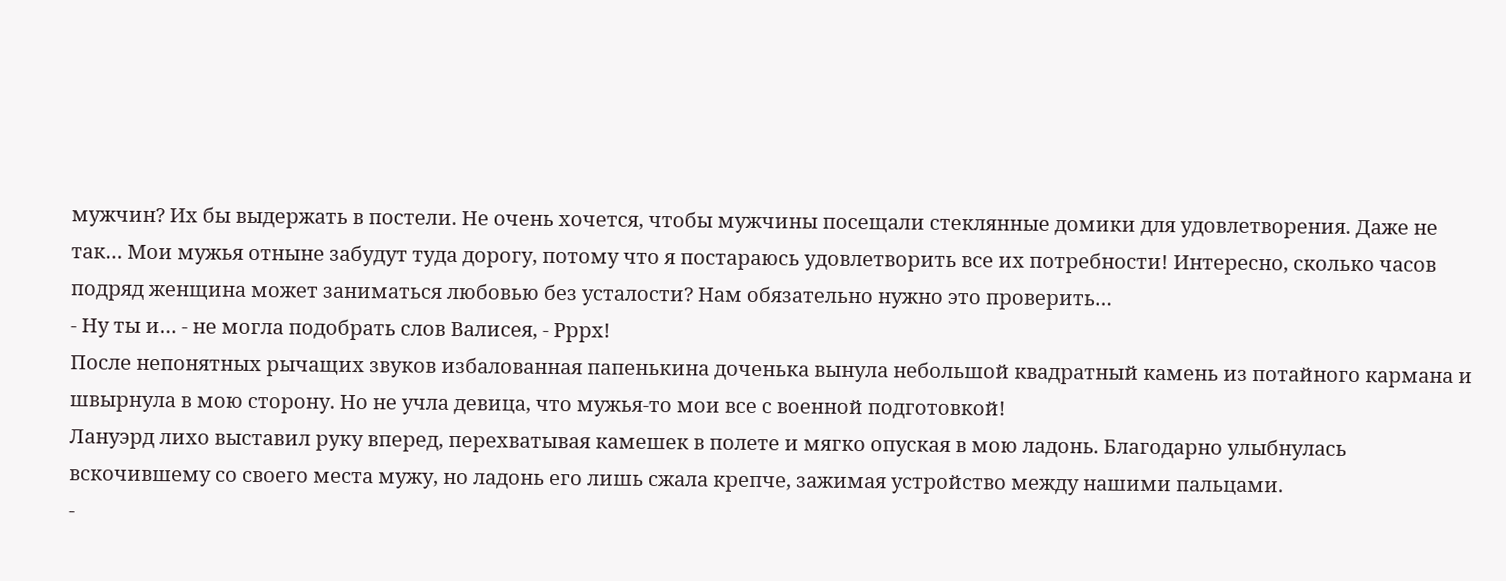мужчин? Их бы выдержать в постели. Не очень хочется, чтобы мужчины посещали стеклянные домики для удовлетворения. Даже не так… Мои мужья отныне забудут туда дорогу, потому что я постараюсь удовлетворить все их потребности! Интересно, сколько часов подряд женщина может заниматься любовью без усталости? Нам обязательно нужно это проверить…
- Ну ты и… - не могла подобрать слов Валисея, - Рррх!
После непонятных рычащих звуков избалованная папенькина доченька вынула небольшой квадратный камень из потайного кармана и швырнула в мою сторону. Но не учла девица, что мужья-то мои все с военной подготовкой!
Лануэрд лихо выставил руку вперед, перехватывая камешек в полете и мягко опуская в мою ладонь. Благодарно улыбнулась вскочившему со своего места мужу, но ладонь его лишь сжала крепче, зажимая устройство между нашими пальцами.
-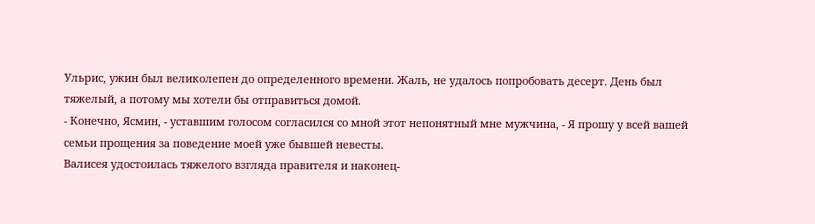Ульрис, ужин был великолепен до определенного времени. Жаль, не удалось попробовать десерт. День был тяжелый, а потому мы хотели бы отправиться домой.
- Конечно, Ясмин, - уставшим голосом согласился со мной этот непонятный мне мужчина, - Я прошу у всей вашей семьи прощения за поведение моей уже бывшей невесты.
Валисея удостоилась тяжелого взгляда правителя и наконец-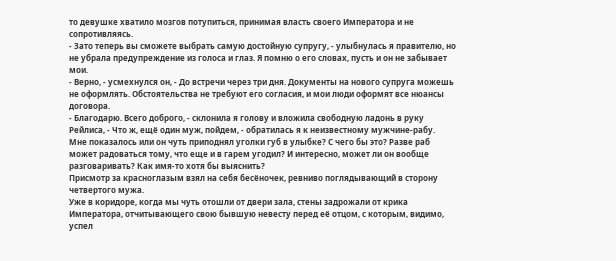то девушке хватило мозгов потупиться, принимая власть своего Императора и не сопротивляясь.
- Зато теперь вы сможете выбрать самую достойную супругу, - улыбнулась я правителю, но не убрала предупреждение из голоса и глаз. Я помню о его словах, пусть и он не забывает мои.
- Верно, - усмехнулся он, - До встречи через три дня. Документы на нового супруга можешь не оформлять. Обстоятельства не требуют его согласия, и мои люди оформят все нюансы договора.
- Благодарю. Всего доброго, - склонила я голову и вложила свободную ладонь в руку Рейлиса, - Что ж, ещё один муж, пойдем, - обратилась я к неизвестному мужчине-рабу.
Мне показалось или он чуть приподнял уголки губ в улыбке? С чего бы это? Разве раб может радоваться тому, что еще и в гарем угодил? И интересно, может ли он вообще разговаривать? Как имя-то хотя бы выяснить?
Присмотр за красноглазым взял на себя бесёночек, ревниво поглядывающий в сторону четвертого мужа.
Уже в коридоре, когда мы чуть отошли от двери зала, стены задрожали от крика Императора, отчитывающего свою бывшую невесту перед её отцом, с которым, видимо, успел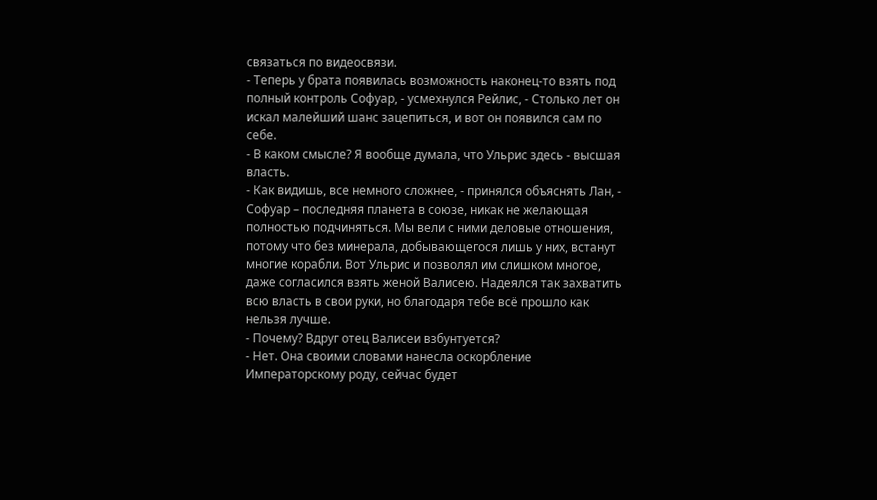связаться по видеосвязи.
- Теперь у брата появилась возможность наконец-то взять под полный контроль Софуар, - усмехнулся Рейлис, - Столько лет он искал малейший шанс зацепиться, и вот он появился сам по себе.
- В каком смысле? Я вообще думала, что Ульрис здесь - высшая власть.
- Как видишь, все немного сложнее, - принялся объяснять Лан, - Софуар – последняя планета в союзе, никак не желающая полностью подчиняться. Мы вели с ними деловые отношения, потому что без минерала, добывающегося лишь у них, встанут многие корабли. Вот Ульрис и позволял им слишком многое, даже согласился взять женой Валисею. Надеялся так захватить всю власть в свои руки, но благодаря тебе всё прошло как нельзя лучше.
- Почему? Вдруг отец Валисеи взбунтуется?
- Нет. Она своими словами нанесла оскорбление Императорскому роду, сейчас будет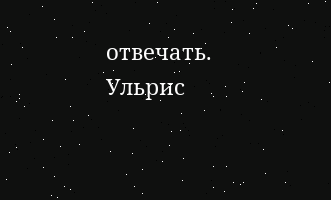отвечать. Ульрис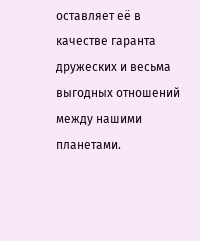оставляет её в качестве гаранта дружеских и весьма выгодных отношений между нашими планетами.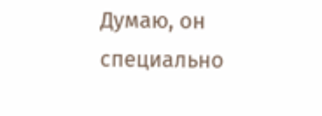Думаю, он специально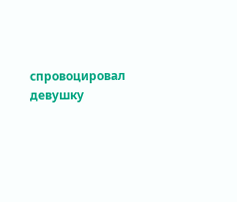спровоцировал девушку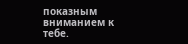показным вниманием к тебе.